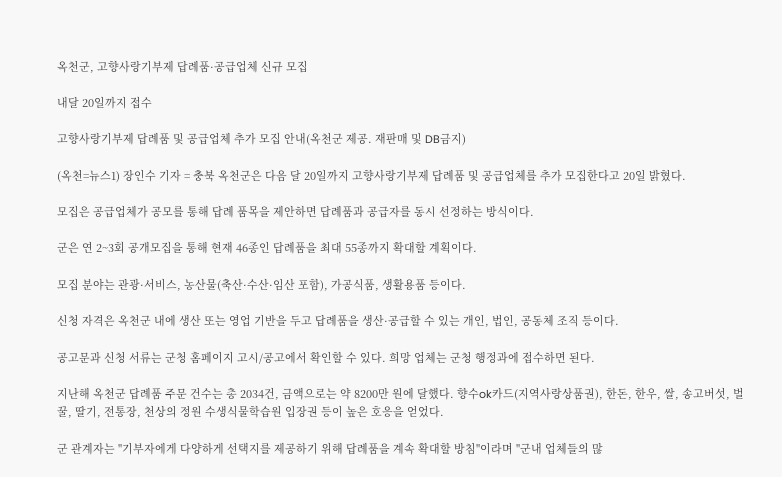옥천군, 고향사랑기부제 답례품·공급업체 신규 모집

내달 20일까지 접수

고향사랑기부제 답례품 및 공급업체 추가 모집 안내(옥천군 제공. 재판매 및 DB금지)

(옥천=뉴스1) 장인수 기자 = 충북 옥천군은 다음 달 20일까지 고향사랑기부제 답례품 및 공급업체를 추가 모집한다고 20일 밝혔다.

모집은 공급업체가 공모를 통해 답례 품목을 제안하면 답례품과 공급자를 동시 선정하는 방식이다.

군은 연 2~3회 공개모집을 통해 현재 46종인 답례품을 최대 55종까지 확대할 계획이다.

모집 분야는 관광·서비스, 농산물(축산·수산·임산 포함), 가공식품, 생활용품 등이다.

신청 자격은 옥천군 내에 생산 또는 영업 기반을 두고 답례품을 생산·공급할 수 있는 개인, 법인, 공동체 조직 등이다.

공고문과 신청 서류는 군청 홈페이지 고시/공고에서 확인할 수 있다. 희망 업체는 군청 행정과에 접수하면 된다.

지난해 옥천군 답례품 주문 건수는 총 2034건, 금액으로는 약 8200만 원에 달했다. 향수ok카드(지역사랑상품권), 한돈, 한우, 쌀, 송고버섯, 벌꿀, 딸기, 전통장, 천상의 정원 수생식물학습원 입장권 등이 높은 호응을 얻었다.

군 관계자는 "기부자에게 다양하게 선택지를 제공하기 위해 답례품을 계속 확대할 방침"이라며 "군내 업체들의 많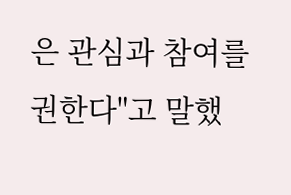은 관심과 참여를 권한다"고 말했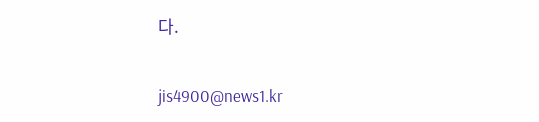다.

jis4900@news1.kr